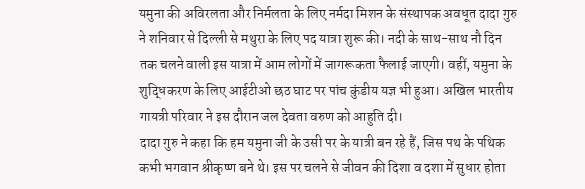यमुना की अविरलता और निर्मलता के लिए नर्मदा मिशन के संस्थापक अवधूत दादा गुरु ने शनिवार से दिल्ली से मथुरा के लिए पद यात्रा शुरू की। नदी के साथ-साथ नौ दिन तक चलने वाली इस यात्रा में आम लोगों में जागरूकता फैलाई जाएगी। वहीं, यमुना के शुद्धिकरण के लिए आईटीओ छठ घाट पर पांच कुंडीय यज्ञ भी हुआ। अखिल भारतीय गायत्री परिवार ने इस दौरान जल देवता वरुण को आहुति दी।
दादा गुरु ने कहा कि हम यमुना जी के उसी पर के यात्री बन रहे हैं, जिस पथ के पथिक कभी भगवान श्रीकृष्ण बने थे। इस पर चलने से जीवन की दिशा व दशा में सुधार होता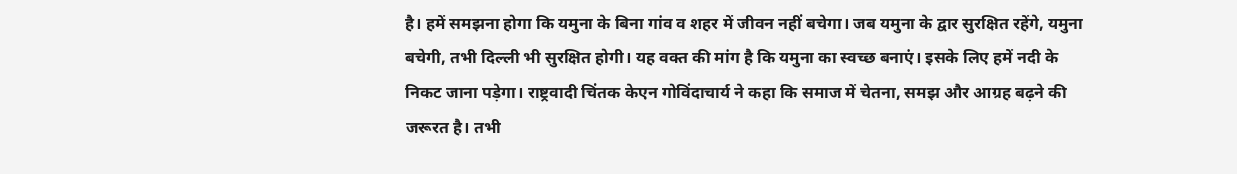है। हमें समझना होगा कि यमुना के बिना गांव व शहर में जीवन नहीं बचेगा। जब यमुना के द्वार सुरक्षित रहेंगे, यमुना बचेगी, तभी दिल्ली भी सुरक्षित होगी। यह वक्त की मांग है कि यमुना का स्वच्छ बनाएं। इसके लिए हमें नदी के निकट जाना पड़ेगा। राष्ट्रवादी चिंतक केएन गोविंदाचार्य ने कहा कि समाज में चेतना, समझ और आग्रह बढ़ने की जरूरत है। तभी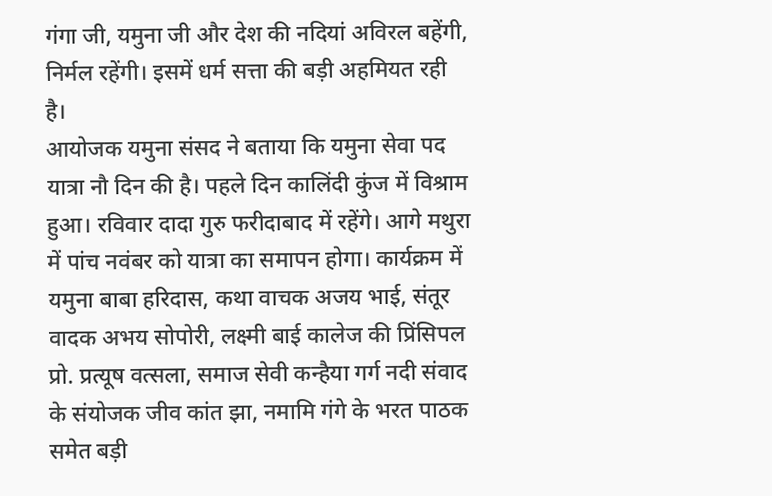गंगा जी, यमुना जी और देश की नदियां अविरल बहेंगी, निर्मल रहेंगी। इसमें धर्म सत्ता की बड़ी अहमियत रही है।
आयोजक यमुना संसद ने बताया कि यमुना सेवा पद यात्रा नौ दिन की है। पहले दिन कालिंदी कुंज में विश्राम हुआ। रविवार दादा गुरु फरीदाबाद में रहेंगे। आगे मथुरा में पांच नवंबर को यात्रा का समापन होगा। कार्यक्रम में यमुना बाबा हरिदास, कथा वाचक अजय भाई, संतूर वादक अभय सोपोरी, लक्ष्मी बाई कालेज की प्रिंसिपल प्रो. प्रत्यूष वत्सला, समाज सेवी कन्हैया गर्ग नदी संवाद के संयोजक जीव कांत झा, नमामि गंगे के भरत पाठक समेत बड़ी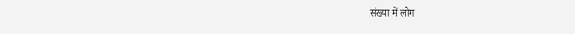संख्या में लोग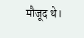मौजूद थे।